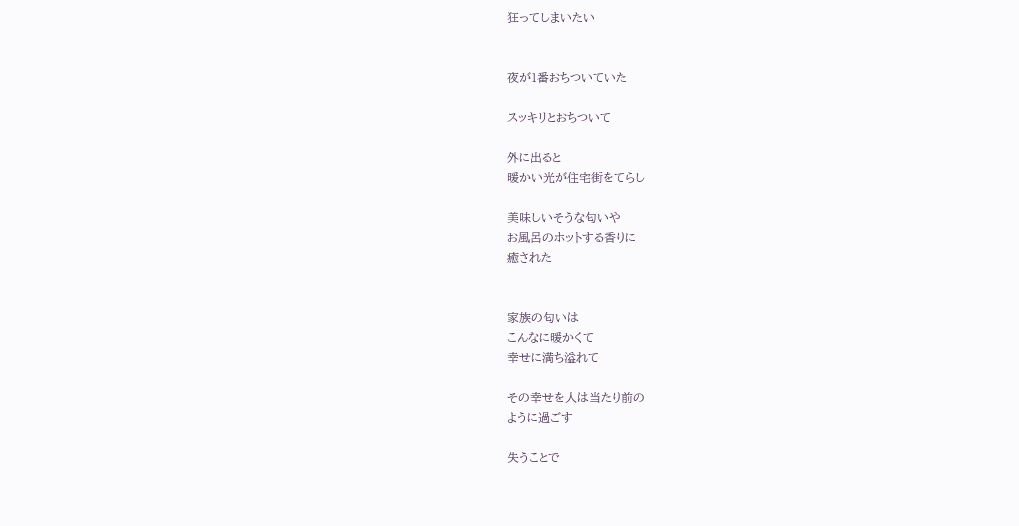狂ってしまいたい


夜が1番おちついていた

スッキリとおちついて

外に出ると
暖かい光が住宅街をてらし

美味しいそうな匂いや
お風呂のホットする香りに
癒された


家族の匂いは
こんなに暖かくて
幸せに満ち溢れて

その幸せを人は当たり前の
ように過ごす

失うことで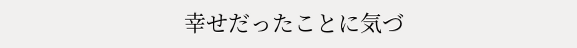幸せだったことに気づ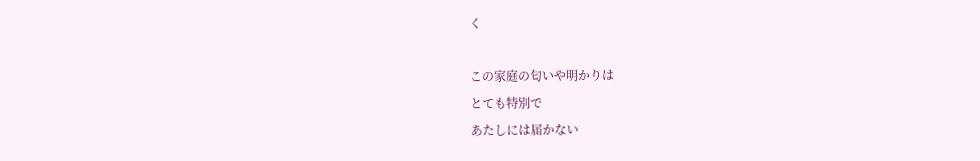く

この家庭の匂いや明かりは
とても特別で
あたしには届かない